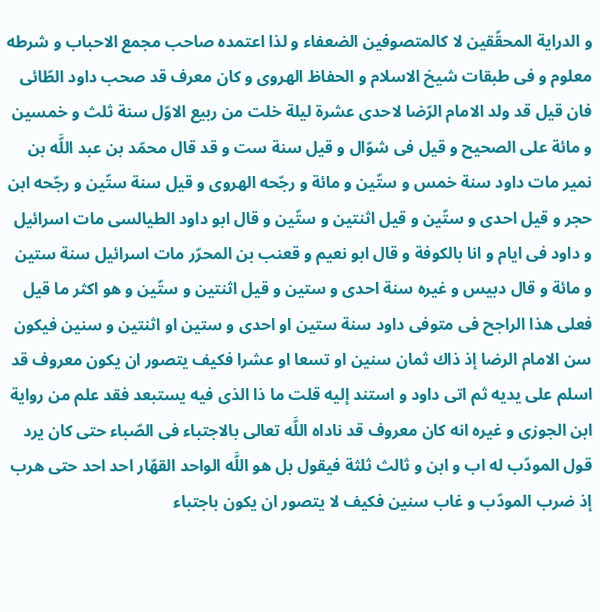و الدراية المحقّقين لا كالمتصوفين الضعفاء و لذا اعتمده صاحب مجمع الاحباب و شرطه معلوم و فى طبقات شيخ الاسلام و الحفاظ الهروى و كان معرف قد صحب داود الطّائى فان قيل قد ولد الامام الرّضا لاحدى عشرة ليلة خلت من ربيع الاوّل سنة ثلث و خمسين و مائة على الصحيح و قيل فى شوّال و قيل سنة ست و قد قال محمّد بن عبد اللَّه بن نمير مات داود سنة خمس و ستّين و مائة و رجّحه الهروى و قيل سنة ستّين و رجّحه ابن حجر و قيل احدى و ستّين و قيل اثنتين و ستّين و قال ابو داود الطيالسى مات اسرائيل و داود فى ايام و انا بالكوفة و قال ابو نعيم و قعنب بن المحرّر مات اسرائيل سنة ستين و مائة و قال دبيس و غيره سنة احدى و ستين و قيل اثنتين و ستّين و هو اكثر ما قيل فعلى هذا الراجح فى متوفى داود سنة ستين او احدى و ستين او اثنتين و سنين فيكون سن الامام الرضا إذ ذاك ثمان سنين او تسعا او عشرا فكيف يتصور ان يكون معروف قد اسلم على يديه ثم اتى داود و استند إليه قلت ما ذا الذى فيه يستبعد فقد علم من رواية ابن الجوزى و غيره انه كان معروف قد ناداه اللَّه تعالى بالاجتباء فى الصّباء حتى كان يرد قول المودّب له اب و ابن و ثالث ثلثة فيقول بل هو اللَّه الواحد القهّار احد احد حتى هرب إذ ضرب المودّب و غاب سنين فكيف لا يتصور ان يكون باجتباء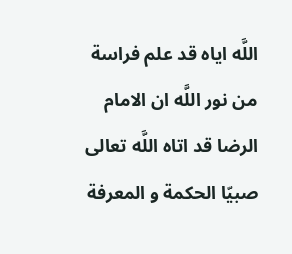اللَّه اياه قد علم فراسة من نور اللَّه ان الامام الرضا قد اتاه اللَّه تعالى صبيّا الحكمة و المعرفة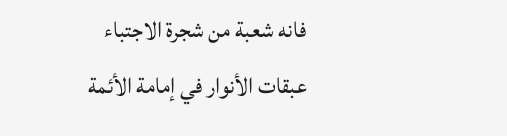فانه شعبة من شجرة الاجتباء
عبقات الأنوار في إمامة الأئمة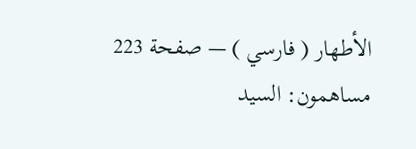الأطهار ( فارسي ) — صفحة 223
مساهمون: السيد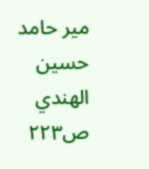مير حامد حسين الهندي
ص٢٢٣